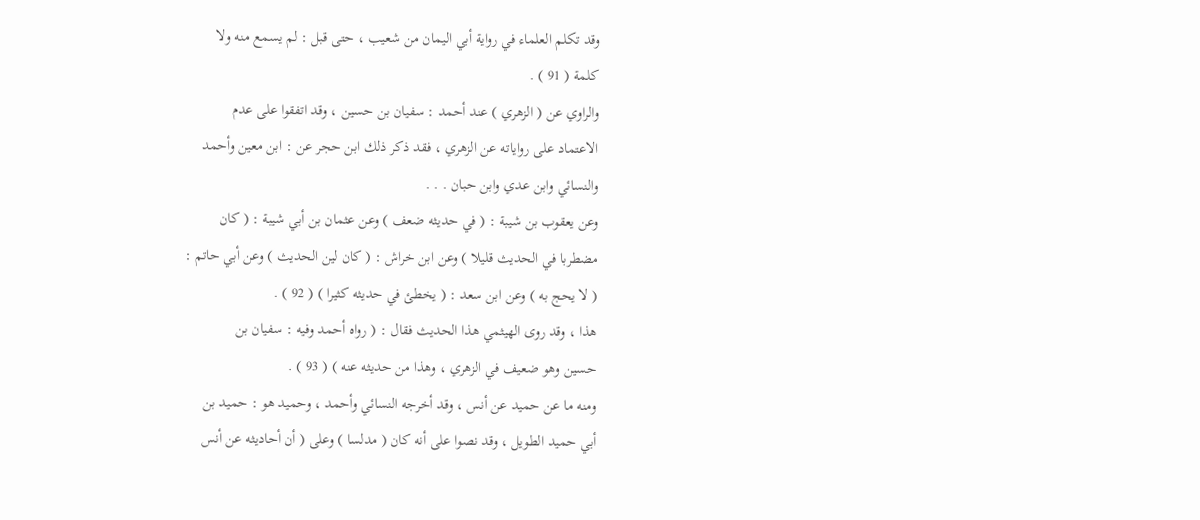وقد تكلم العلماء في رواية أبي اليمان من شعيب ، حتى قبل : لم يسمع منه ولا
كلمة ( 91 ) .
والراوي عن ( الزهري ) عند أحمد : سفيان بن حسين ، وقد اتفقوا على عدم
الاعتماد على رواياته عن الزهري ، فقد ذكر ذلك ابن حجر عن : ابن معين وأحمد
والنسائي وابن عدي وابن حبان . . .
وعن يعقوب بن شيبة : ( في حديثه ضعف ) وعن عثمان بن أبي شيبة : ( كان
مضطربا في الحديث قليلا ) وعن ابن خراش : ( كان لين الحديث ) وعن أبي حاتم :
( لا يحج به ) وعن ابن سعد : ( يخطئ في حديثه كثيرا ) ( 92 ) .
هذا ، وقد روى الهيثمي هذا الحديث فقال : ( رواه أحمد وفيه : سفيان بن
حسين وهو ضعيف في الزهري ، وهذا من حديثه عنه ) ( 93 ) .
ومنه ما عن حميد عن أنس ، وقد أخرجه النسائي وأحمد ، وحميد هو : حميد بن
أبي حميد الطويل ، وقد نصوا على أنه كان ( مدلسا ) وعلى ( أن أحاديثه عن أنس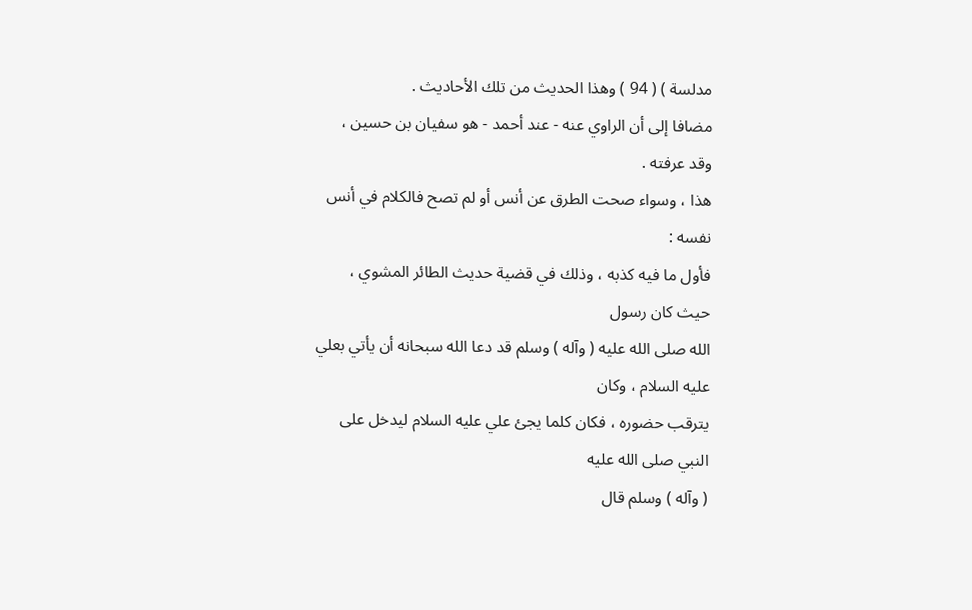مدلسة ) ( 94 ) وهذا الحديث من تلك الأحاديث .
مضافا إلى أن الراوي عنه - عند أحمد - هو سفيان بن حسين ، وقد عرفته .
هذا ، وسواء صحت الطرق عن أنس أو لم تصح فالكلام في أنس نفسه :
فأول ما فيه كذبه ، وذلك في قضية حديث الطائر المشوي ، حيث كان رسول
الله صلى الله عليه ( وآله ) وسلم قد دعا الله سبحانه أن يأتي بعلي عليه السلام ، وكان
يترقب حضوره ، فكان كلما يجئ علي عليه السلام ليدخل على النبي صلى الله عليه
( وآله ) وسلم قال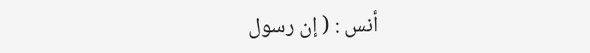أنس : ( إن رسول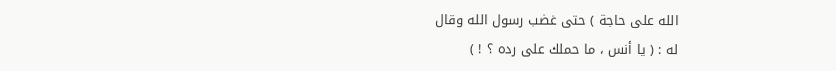الله على حاجة ) حتى غضب رسول الله وقال
له : ( يا أنس ، ما حملك على رده ؟ ! )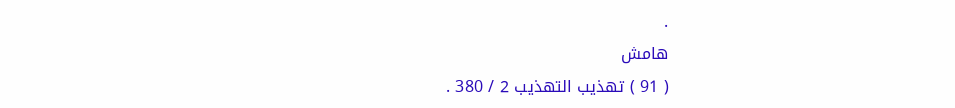.
هامش
( 91 ) تهذيب التهذيب 2 / 380 .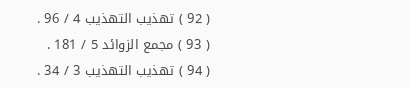( 92 ) تهذيب التهذيب 4 / 96 .
( 93 ) مجمع الزوائد 5 / 181 .
( 94 ) تهذيب التهذيب 3 / 34 .